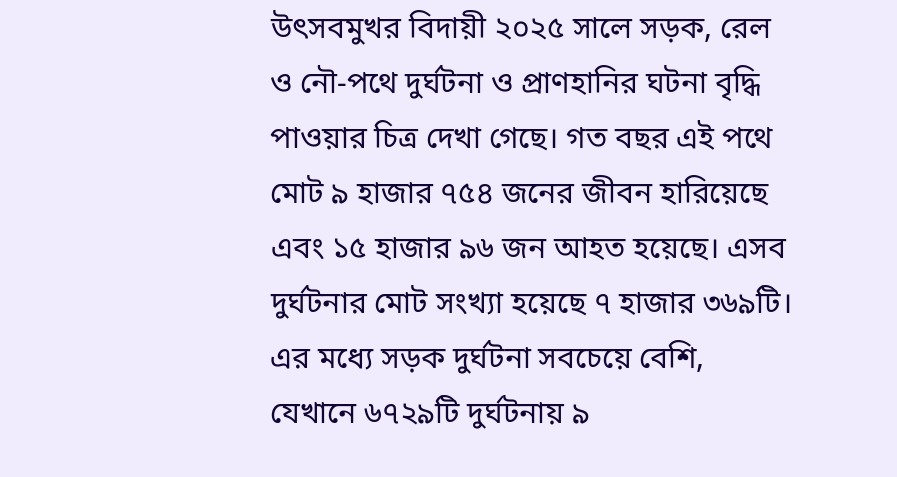উৎসবমুখর বিদায়ী ২০২৫ সালে সড়ক, রেল ও নৌ-পথে দুর্ঘটনা ও প্রাণহানির ঘটনা বৃদ্ধি পাওয়ার চিত্র দেখা গেছে। গত বছর এই পথে মোট ৯ হাজার ৭৫৪ জনের জীবন হারিয়েছে এবং ১৫ হাজার ৯৬ জন আহত হয়েছে। এসব দুর্ঘটনার মোট সংখ্যা হয়েছে ৭ হাজার ৩৬৯টি। এর মধ্যে সড়ক দুর্ঘটনা সবচেয়ে বেশি, যেখানে ৬৭২৯টি দুর্ঘটনায় ৯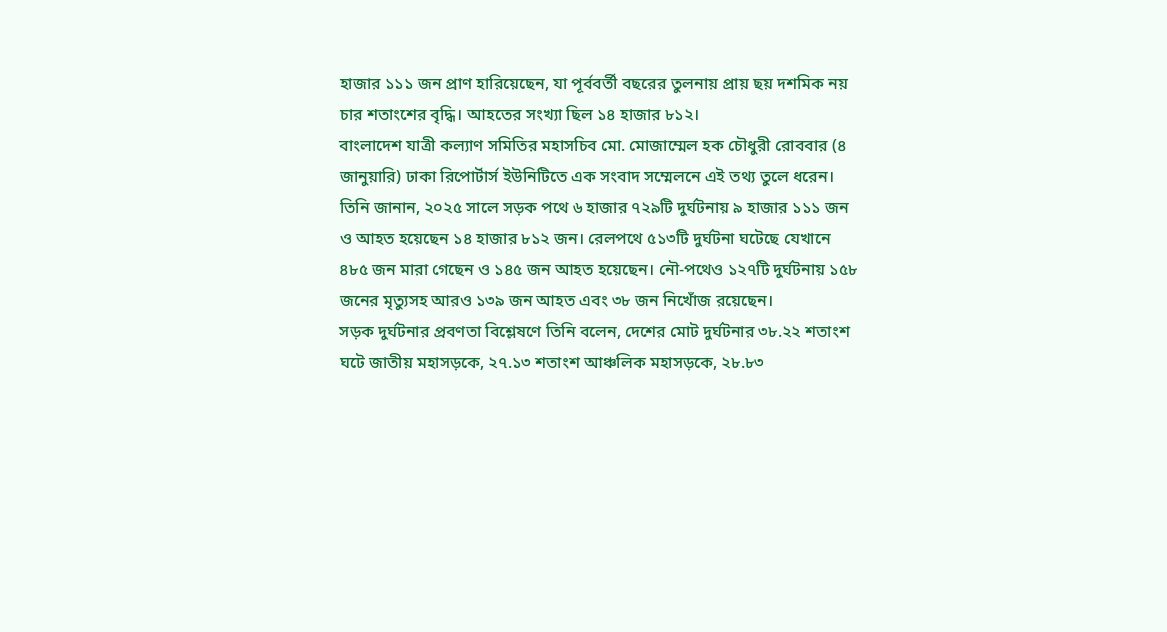হাজার ১১১ জন প্রাণ হারিয়েছেন, যা পূর্ববর্তী বছরের তুলনায় প্রায় ছয় দশমিক নয় চার শতাংশের বৃদ্ধি। আহতের সংখ্যা ছিল ১৪ হাজার ৮১২।
বাংলাদেশ যাত্রী কল্যাণ সমিতির মহাসচিব মো. মোজাম্মেল হক চৌধুরী রোববার (৪ জানুয়ারি) ঢাকা রিপোর্টার্স ইউনিটিতে এক সংবাদ সম্মেলনে এই তথ্য তুলে ধরেন। তিনি জানান, ২০২৫ সালে সড়ক পথে ৬ হাজার ৭২৯টি দুর্ঘটনায় ৯ হাজার ১১১ জন ও আহত হয়েছেন ১৪ হাজার ৮১২ জন। রেলপথে ৫১৩টি দুর্ঘটনা ঘটেছে যেখানে ৪৮৫ জন মারা গেছেন ও ১৪৫ জন আহত হয়েছেন। নৌ-পথেও ১২৭টি দুর্ঘটনায় ১৫৮ জনের মৃত্যুসহ আরও ১৩৯ জন আহত এবং ৩৮ জন নিখোঁজ রয়েছেন।
সড়ক দুর্ঘটনার প্রবণতা বিশ্লেষণে তিনি বলেন, দেশের মোট দুর্ঘটনার ৩৮.২২ শতাংশ ঘটে জাতীয় মহাসড়কে, ২৭.১৩ শতাংশ আঞ্চলিক মহাসড়কে, ২৮.৮৩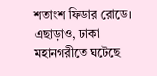শতাংশ ফিডার রোডে। এছাড়াও, ঢাকা মহানগরীতে ঘটেছে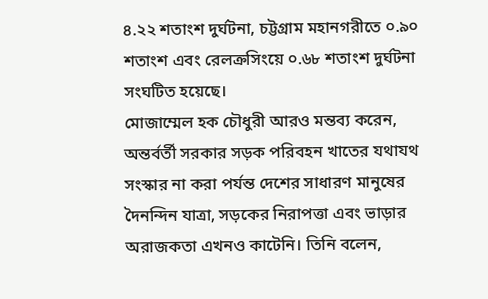৪.২২ শতাংশ দুর্ঘটনা, চট্টগ্রাম মহানগরীতে ০.৯০ শতাংশ এবং রেলক্রসিংয়ে ০.৬৮ শতাংশ দুর্ঘটনা সংঘটিত হয়েছে।
মোজাম্মেল হক চৌধুরী আরও মন্তব্য করেন, অন্তর্বর্তী সরকার সড়ক পরিবহন খাতের যথাযথ সংস্কার না করা পর্যন্ত দেশের সাধারণ মানুষের দৈনন্দিন যাত্রা, সড়কের নিরাপত্তা এবং ভাড়ার অরাজকতা এখনও কাটেনি। তিনি বলেন,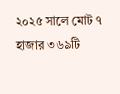২০২৫ সালে মোট ৭ হাজার ৩৬৯টি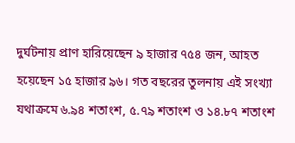দুর্ঘটনায় প্রাণ হারিয়েছেন ৯ হাজার ৭৫৪ জন, আহত হয়েছেন ১৫ হাজার ৯৬। গত বছরের তুলনায় এই সংখ্যা যথাক্রমে ৬.৯৪ শতাংশ, ৫.৭৯ শতাংশ ও ১৪.৮৭ শতাংশ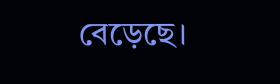বেড়েছে।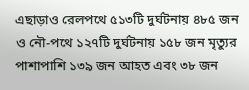এছাড়াও রেলপথে ৫১৩টি দুর্ঘটনায় ৪৮৫ জন ও নৌ-পথে ১২৭টি দুর্ঘটনায় ১৫৮ জন মৃত্যুর পাশাপাশি ১৩৯ জন আহত এবং ৩৮ জন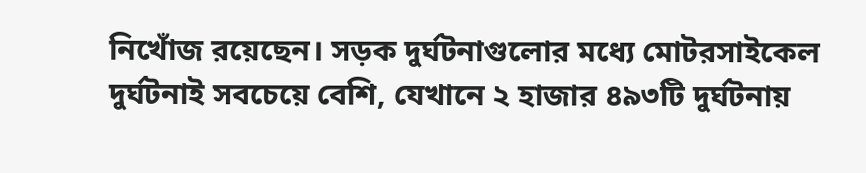নিখোঁজ রয়েছেন। সড়ক দুর্ঘটনাগুলোর মধ্যে মোটরসাইকেল দুর্ঘটনাই সবচেয়ে বেশি, যেখানে ২ হাজার ৪৯৩টি দুর্ঘটনায়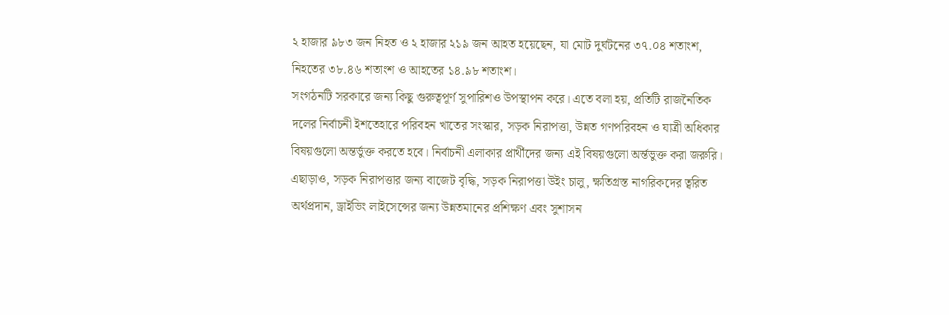২ হাজার ৯৮৩ জন নিহত ও ২ হাজার ২১৯ জন আহত হয়েছেন, যা মোট দুর্ঘটনের ৩৭.০৪ শতাংশ, নিহতের ৩৮.৪৬ শতাংশ ও আহতের ১৪.৯৮ শতাংশ।
সংগঠনটি সরকারে জন্য কিছু গুরুত্বপূর্ণ সুপারিশও উপস্থাপন করে। এতে বলা হয়, প্রতিটি রাজনৈতিক দলের নির্বাচনী ইশতেহারে পরিবহন খাতের সংস্কার, সড়ক নিরাপত্তা, উন্নত গণপরিবহন ও যাত্রী অধিকার বিষয়গুলো অন্তর্ভুক্ত করতে হবে। নির্বাচনী এলাকার প্রার্থীদের জন্য এই বিষয়গুলো অর্ন্তভুক্ত করা জরুরি। এছাড়াও, সড়ক নিরাপত্তার জন্য বাজেট বৃদ্ধি, সড়ক নিরাপত্তা উইং চালু, ক্ষতিগ্রস্ত নাগরিকদের ত্বরিত অর্থপ্রদান, ড্রাইভিং লাইসেন্সের জন্য উন্নতমানের প্রশিক্ষণ এবং সুশাসন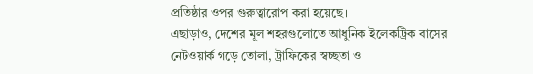প্রতিষ্ঠার ওপর গুরুত্বারোপ করা হয়েছে।
এছাড়াও, দেশের মূল শহরগুলোতে আধুনিক ইলেকট্রিক বাসের নেটওয়ার্ক গড়ে তোলা, ট্রাফিকের স্বচ্ছতা ও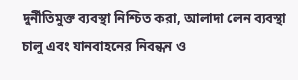দুর্নীতিমুক্ত ব্যবস্থা নিশ্চিত করা, আলাদা লেন ব্যবস্থা চালু এবং যানবাহনের নিবন্ধন ও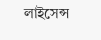লাইসেন্স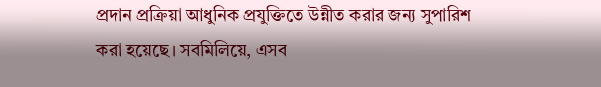প্রদান প্রক্রিয়া আধুনিক প্রযুক্তিতে উন্নীত করার জন্য সুপারিশ করা হয়েছে। সবমিলিয়ে, এসব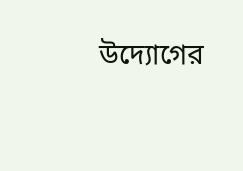উদ্যোগের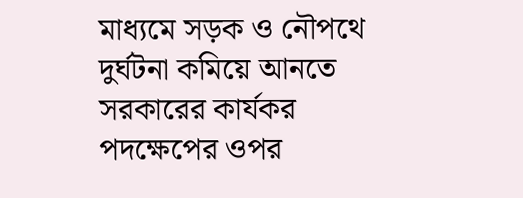মাধ্যমে সড়ক ও নৌপথে দুর্ঘটনা কমিয়ে আনতে সরকারের কার্যকর পদক্ষেপের ওপর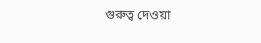গুরুত্ব দেওয়া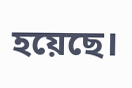হয়েছে।